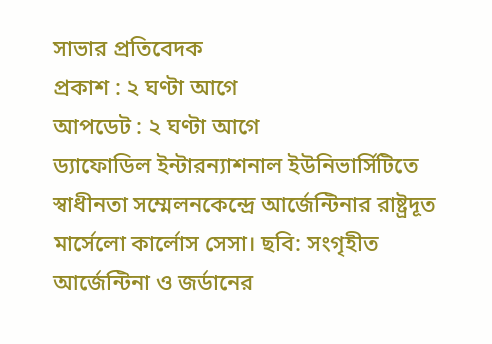সাভার প্রতিবেদক
প্রকাশ : ২ ঘণ্টা আগে
আপডেট : ২ ঘণ্টা আগে
ড্যাফোডিল ইন্টারন্যাশনাল ইউনিভার্সিটিতে স্বাধীনতা সম্মেলনকেন্দ্রে আর্জেন্টিনার রাষ্ট্রদূত মার্সেলো কার্লোস সেসা। ছবি: সংগৃহীত
আর্জেন্টিনা ও জর্ডানের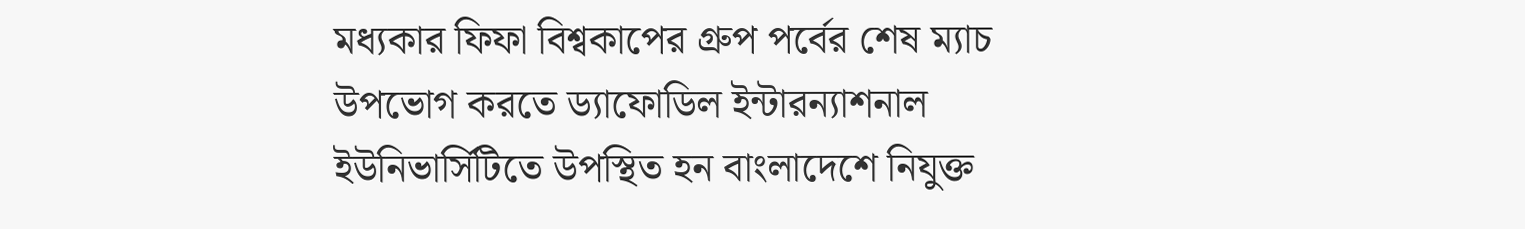মধ্যকার ফিফা বিশ্বকাপের গ্রুপ পর্বের শেষ ম্যাচ উপভোগ করতে ড্যাফোডিল ইন্টারন্যাশনাল ইউনিভার্সিটিতে উপস্থিত হন বাংলাদেশে নিযুক্ত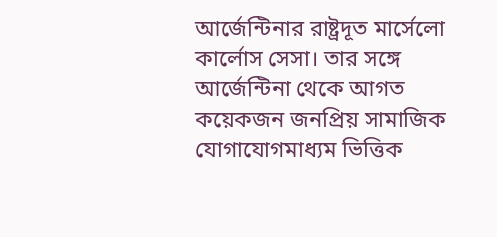আর্জেন্টিনার রাষ্ট্রদূত মার্সেলো কার্লোস সেসা। তার সঙ্গে আর্জেন্টিনা থেকে আগত কয়েকজন জনপ্রিয় সামাজিক যোগাযোগমাধ্যম ভিত্তিক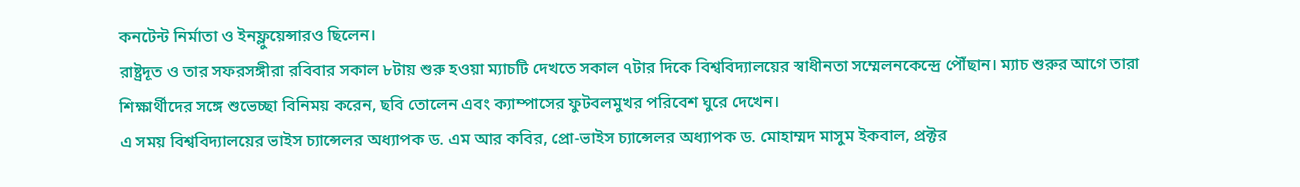কনটেন্ট নির্মাতা ও ইনফ্লুয়েন্সারও ছিলেন।
রাষ্ট্রদূত ও তার সফরসঙ্গীরা রবিবার সকাল ৮টায় শুরু হওয়া ম্যাচটি দেখতে সকাল ৭টার দিকে বিশ্ববিদ্যালয়ের স্বাধীনতা সম্মেলনকেন্দ্রে পৌঁছান। ম্যাচ শুরুর আগে তারা শিক্ষার্থীদের সঙ্গে শুভেচ্ছা বিনিময় করেন, ছবি তোলেন এবং ক্যাম্পাসের ফুটবলমুখর পরিবেশ ঘুরে দেখেন।
এ সময় বিশ্ববিদ্যালয়ের ভাইস চ্যান্সেলর অধ্যাপক ড. এম আর কবির, প্রো-ভাইস চ্যান্সেলর অধ্যাপক ড. মোহাম্মদ মাসুম ইকবাল, প্রক্টর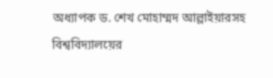অধ্যাপক ড. শেখ মোহাম্মদ আল্লাইয়ারসহ বিশ্ববিদ্যালয়ের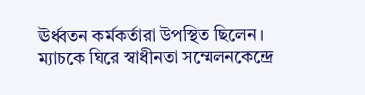ঊর্ধ্বতন কর্মকর্তারা উপস্থিত ছিলেন।
ম্যাচকে ঘিরে স্বাধীনতা সম্মেলনকেন্দ্রে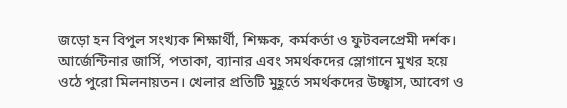জড়ো হন বিপুল সংখ্যক শিক্ষার্থী, শিক্ষক, কর্মকর্তা ও ফুটবলপ্রেমী দর্শক। আর্জেন্টিনার জার্সি, পতাকা, ব্যানার এবং সমর্থকদের স্লোগানে মুখর হয়ে ওঠে পুরো মিলনায়তন। খেলার প্রতিটি মুহূর্তে সমর্থকদের উচ্ছ্বাস, আবেগ ও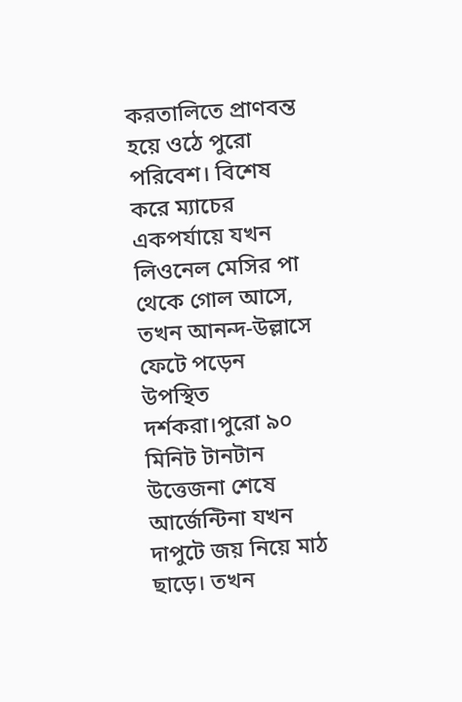করতালিতে প্রাণবন্ত হয়ে ওঠে পুরো পরিবেশ। বিশেষ করে ম্যাচের একপর্যায়ে যখন লিওনেল মেসির পা থেকে গোল আসে, তখন আনন্দ-উল্লাসে ফেটে পড়েন উপস্থিত দর্শকরা।পুরো ৯০ মিনিট টানটান উত্তেজনা শেষে আর্জেন্টিনা যখন দাপুটে জয় নিয়ে মাঠ ছাড়ে। তখন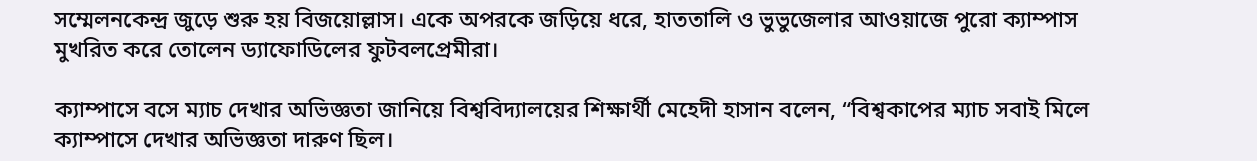সম্মেলনকেন্দ্র জুড়ে শুরু হয় বিজয়োল্লাস। একে অপরকে জড়িয়ে ধরে, হাততালি ও ভুভুজেলার আওয়াজে পুরো ক্যাম্পাস মুখরিত করে তোলেন ড্যাফোডিলের ফুটবলপ্রেমীরা।

ক্যাম্পাসে বসে ম্যাচ দেখার অভিজ্ঞতা জানিয়ে বিশ্ববিদ্যালয়ের শিক্ষার্থী মেহেদী হাসান বলেন, “বিশ্বকাপের ম্যাচ সবাই মিলে ক্যাম্পাসে দেখার অভিজ্ঞতা দারুণ ছিল।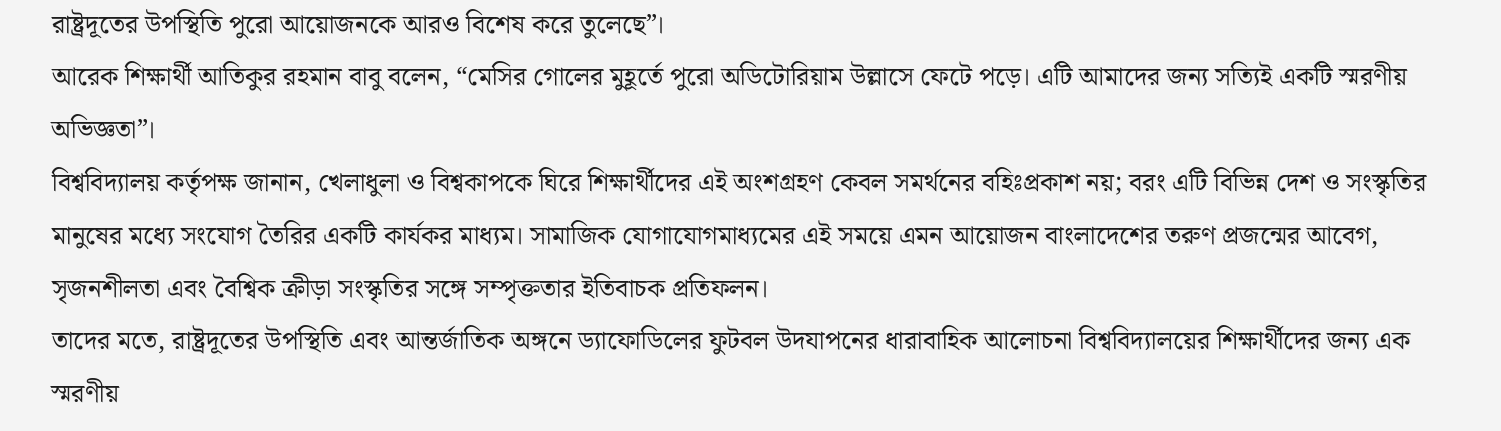রাষ্ট্রদূতের উপস্থিতি পুরো আয়োজনকে আরও বিশেষ করে তুলেছে”।
আরেক শিক্ষার্থী আতিকুর রহমান বাবু বলেন, “মেসির গোলের মুহূর্তে পুরো অডিটোরিয়াম উল্লাসে ফেটে পড়ে। এটি আমাদের জন্য সত্যিই একটি স্মরণীয় অভিজ্ঞতা”।
বিশ্ববিদ্যালয় কর্তৃপক্ষ জানান, খেলাধুলা ও বিশ্বকাপকে ঘিরে শিক্ষার্থীদের এই অংশগ্রহণ কেবল সমর্থনের বহিঃপ্রকাশ নয়; বরং এটি বিভিন্ন দেশ ও সংস্কৃতির মানুষের মধ্যে সংযোগ তৈরির একটি কার্যকর মাধ্যম। সামাজিক যোগাযোগমাধ্যমের এই সময়ে এমন আয়োজন বাংলাদেশের তরুণ প্রজন্মের আবেগ, সৃজনশীলতা এবং বৈশ্বিক ক্রীড়া সংস্কৃতির সঙ্গে সম্পৃক্ততার ইতিবাচক প্রতিফলন।
তাদের মতে, রাষ্ট্রদূতের উপস্থিতি এবং আন্তর্জাতিক অঙ্গনে ড্যাফোডিলের ফুটবল উদযাপনের ধারাবাহিক আলোচনা বিশ্ববিদ্যালয়ের শিক্ষার্থীদের জন্য এক স্মরণীয়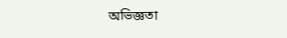অভিজ্ঞতা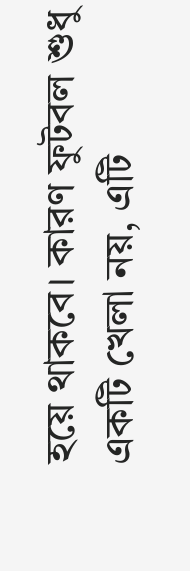হয়ে থাকবে। কারণ ফুটবল শুধু একটি খেলা নয়, এটি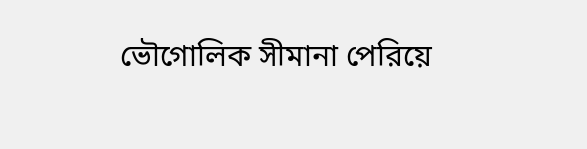ভৌগোলিক সীমানা পেরিয়ে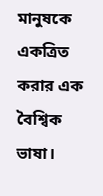মানুষকে একত্রিত করার এক বৈশ্বিক ভাষা।